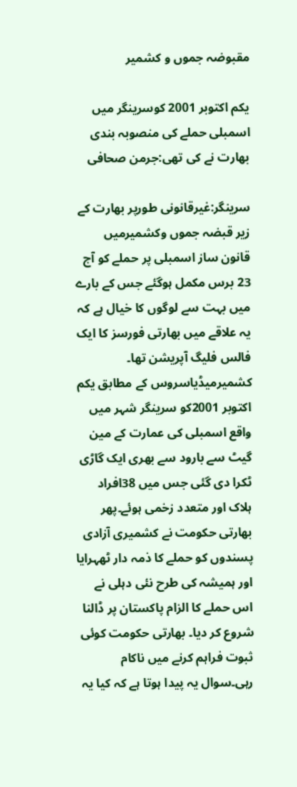مقبوضہ جموں و کشمیر

یکم اکتوبر 2001 کوسرینگر میں اسمبلی حملے کی منصوبہ بندی بھارت نے کی تھی:جرمن صحافی

سرینگر:غیرقانونی طورپر بھارت کے زیر قبضہ جموں وکشمیرمیں قانون ساز اسمبلی پر حملے کو آج 23 برس مکمل ہوگئے جس کے بارے میں بہت سے لوگوں کا خیال ہے کہ یہ علاقے میں بھارتی فورسز کا ایک فالس فلیگ آپریشن تھا۔
کشمیرمیڈیاسروس کے مطابق یکم اکتوبر 2001کو سرینگر شہر میں واقع اسمبلی کی عمارت کے مین گیٹ سے بارود سے بھری ایک گاڑی ٹکرا دی گئی جس میں 38افراد ہلاک اور متعدد زخمی ہوئے۔پھر بھارتی حکومت نے کشمیری آزادی پسندوں کو حملے کا ذمہ دار ٹھہرایا اور ہمیشہ کی طرح نئی دہلی نے اس حملے کا الزام پاکستان پر ڈالنا شروع کر دیا۔ بھارتی حکومت کوئی ثبوت فراہم کرنے میں ناکام رہی۔سوال یہ پیدا ہوتا ہے کہ کیا یہ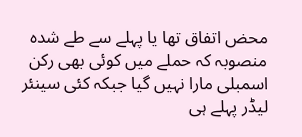محض اتفاق تھا یا پہلے سے طے شدہ منصوبہ کہ حملے میں کوئی بھی رکن اسمبلی مارا نہیں گیا جبکہ کئی سینئر لیڈر پہلے ہی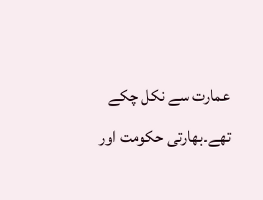عمارت سے نکل چکے تھے۔بھارتی حکومت اور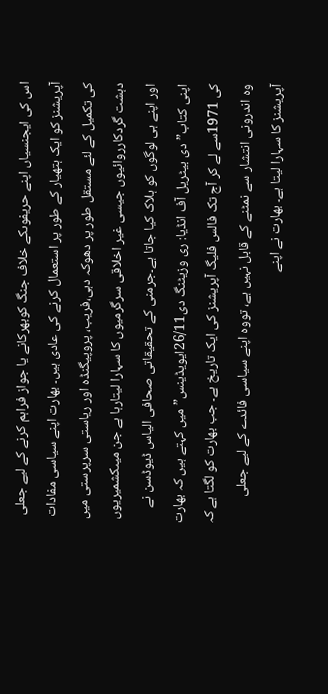اس کی ایجنسیاں اپنے حریفوںکے خلاف جنگ کوبھرکانے یا جواز فراہم کرنے کے لیے جعلی آپریشنز کو ایک ہتھیار کے طور پر استعمال کرنے کی عادی ہیں۔ بھارت اپنے سیاسی مفادات کی تکمیل کے لئے مستقل طور پر دھوکہ دہی،فریب، پروپیگنڈہ اور ریاستی سرپرستی میں دہشت گردکارروائیوں جیسی غیر اخلاقی سرگرمیوں کا سہارا لیتارہا ہے جن میںکشمیریوں اور اپنے ہی لوگوں کو ہلاک کیا جاتا ہے۔جرمنی کے تحقیقاتی صحافی الیاس ڈیوڈسن نے اپنی کتاب”دی بیٹریل آف انڈیا: ری وزیٹنگ دی26/11ایویڈینس”میں کہتے ہیں کہ بھارت کی 1971سے لے کر آج تک فالس فلیگ آپریشنز کی ایک تاریخ ہے۔ جب بھارت کو لگتا ہے کہ وہ اندرونی انتشار سے نمٹنے کے قابل نہیں ہے، تووہ اپنے سیاسی فائدے کے لیے جعلی آپریشنز کا سہارا لیتا ہے۔ بھارت نے اپنے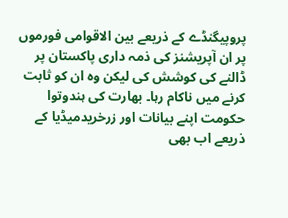پروپیگنڈے کے ذریعے بین الاقوامی فورموں پر ان آپریشنز کی ذمہ داری پاکستان پر ڈالنے کی کوشش کی لیکن وہ ان کو ثابت کرنے میں ناکام رہا۔ بھارت کی ہندوتوا حکومت اپنے بیانات اور زرخریدمیڈیا کے ذریعے اب بھی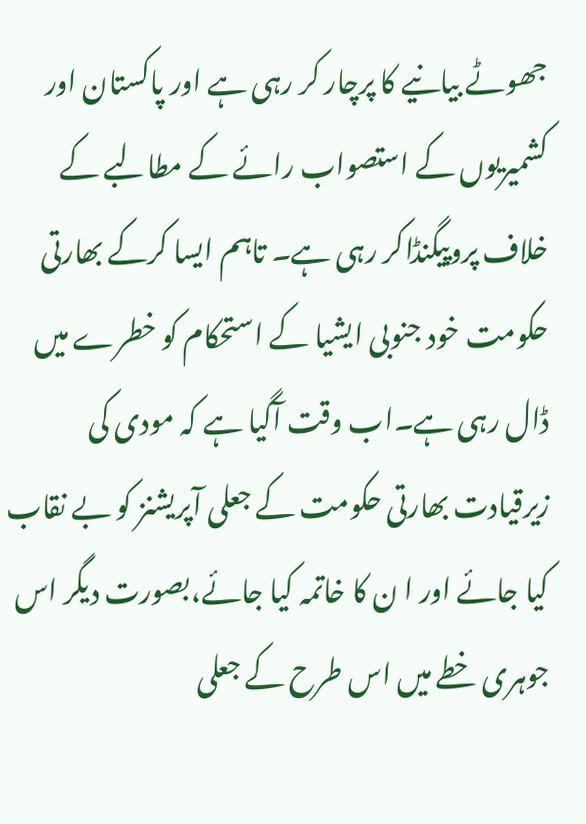جھوٹے بیانیے کا پرچار کر رہی ہے اور پاکستان اور کشمیریوں کے استصواب رائے کے مطالبے کے خلاف پروپیگنڈاکر رہی ہے۔ تاہم ایسا کرکے بھارتی حکومت خود جنوبی ایشیا کے استحکام کو خطرے میں ڈال رہی ہے۔اب وقت آگیا ہے کہ مودی کی زیرقیادت بھارتی حکومت کے جعلی آپریشنز کو بے نقاب کیا جائے اور ا ن کا خاتمہ کیا جائے،بصورت دیگر اس جوہری خطے میں اس طرح کے جعلی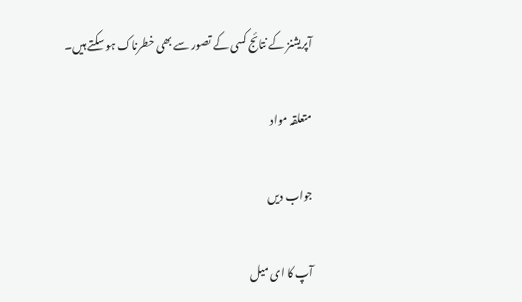آپریشنز کے نتائج کسی کے تصور سے بھی خطرناک ہو سکتے ہیں۔

متعلقہ مواد

جواب دیں

آپ کا ای میل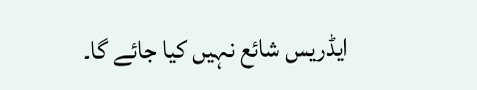ایڈریس شائع نہیں کیا جائے گا۔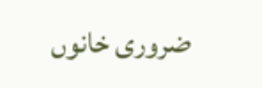ضروری خانوں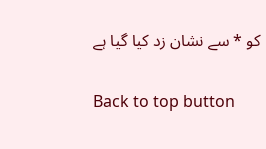کو * سے نشان زد کیا گیا ہے

Back to top button